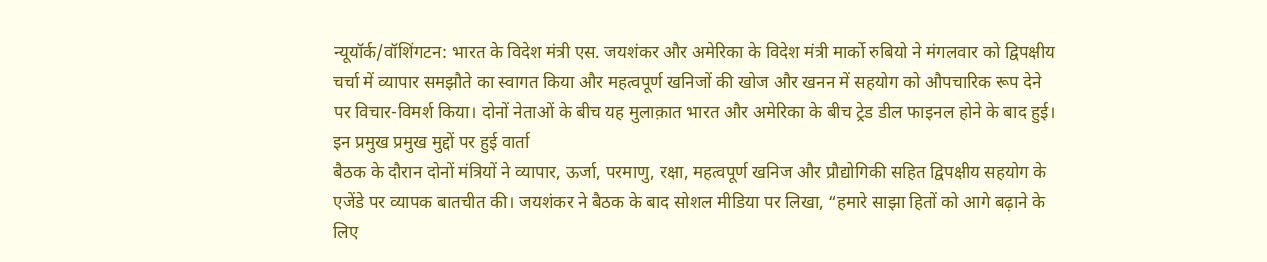न्यूयॉर्क/वॉशिंगटन: भारत के विदेश मंत्री एस. जयशंकर और अमेरिका के विदेश मंत्री मार्को रुबियो ने मंगलवार को द्विपक्षीय चर्चा में व्यापार समझौते का स्वागत किया और महत्वपूर्ण खनिजों की खोज और खनन में सहयोग को औपचारिक रूप देने पर विचार-विमर्श किया। दोनों नेताओं के बीच यह मुलाक़ात भारत और अमेरिका के बीच ट्रेड डील फाइनल होने के बाद हुई।
इन प्रमुख प्रमुख मुद्दों पर हुई वार्ता
बैठक के दौरान दोनों मंत्रियों ने व्यापार, ऊर्जा, परमाणु, रक्षा, महत्वपूर्ण खनिज और प्रौद्योगिकी सहित द्विपक्षीय सहयोग के एजेंडे पर व्यापक बातचीत की। जयशंकर ने बैठक के बाद सोशल मीडिया पर लिखा, “हमारे साझा हितों को आगे बढ़ाने के लिए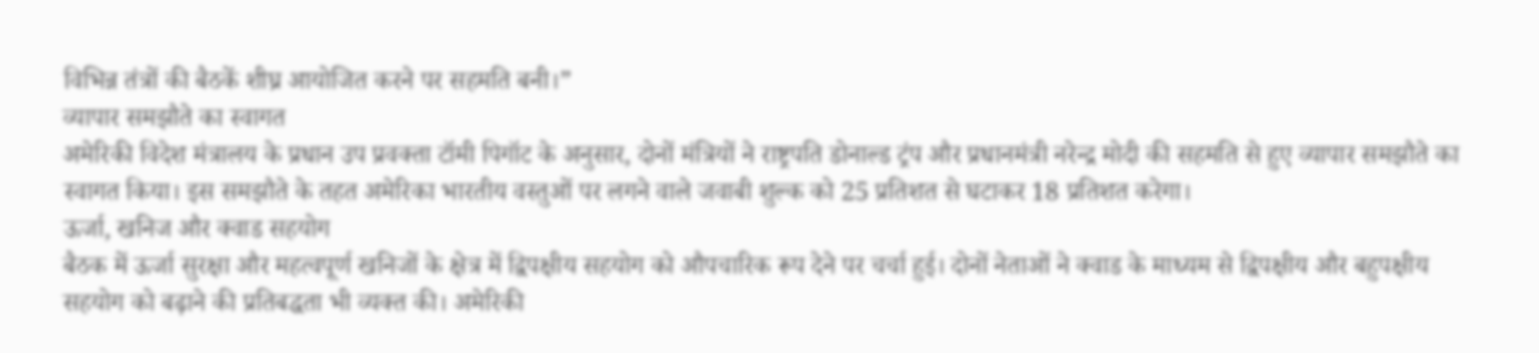विभिन्न तंत्रों की बैठकें शीघ्र आयोजित करने पर सहमति बनी।”
व्यापार समझौते का स्वागत
अमेरिकी विदेश मंत्रालय के प्रधान उप प्रवक्ता टॉमी पिगॉट के अनुसार, दोनों मंत्रियों ने राष्ट्रपति डोनाल्ड ट्रंप और प्रधानमंत्री नरेन्द्र मोदी की सहमति से हुए व्यापार समझौते का स्वागत किया। इस समझौते के तहत अमेरिका भारतीय वस्तुओं पर लगने वाले जवाबी शुल्क को 25 प्रतिशत से घटाकर 18 प्रतिशत करेगा।
ऊर्जा, खनिज और क्वाड सहयोग
बैठक में ऊर्जा सुरक्षा और महत्वपूर्ण खनिजों के क्षेत्र में द्विपक्षीय सहयोग को औपचारिक रूप देने पर चर्चा हुई। दोनों नेताओं ने क्वाड के माध्यम से द्विपक्षीय और बहुपक्षीय सहयोग को बढ़ाने की प्रतिबद्धता भी व्यक्त की। अमेरिकी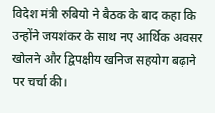विदेश मंत्री रुबियो ने बैठक के बाद कहा कि उन्होंने जयशंकर के साथ नए आर्थिक अवसर खोलने और द्विपक्षीय खनिज सहयोग बढ़ाने पर चर्चा की।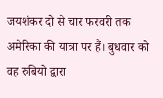जयशंकर दो से चार फरवरी तक अमेरिका की यात्रा पर हैं। बुधवार को वह रुबियो द्वारा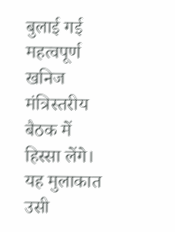बुलाई गई महत्वपूर्ण खनिज मंत्रिस्तरीय बैठक में हिस्सा लेंगे। यह मुलाकात उसी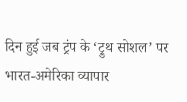दिन हुई जब ट्रंप के ‘ट्रुथ सोशल’ पर भारत-अमेरिका व्यापार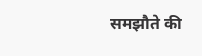समझौते की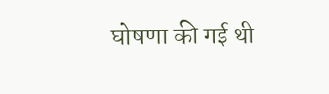घोषणा की गई थी